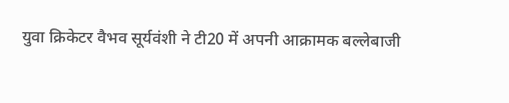युवा क्रिकेटर वैभव सूर्यवंशी ने टी20 में अपनी आक्रामक बल्लेबाजी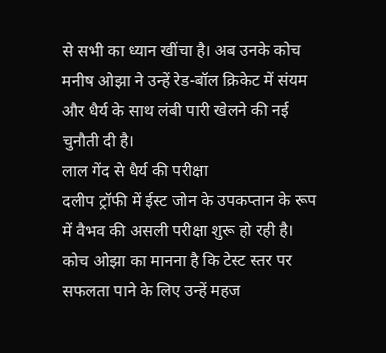से सभी का ध्यान खींचा है। अब उनके कोच मनीष ओझा ने उन्हें रेड-बॉल क्रिकेट में संयम और धैर्य के साथ लंबी पारी खेलने की नई चुनौती दी है।
लाल गेंद से धैर्य की परीक्षा
दलीप ट्रॉफी में ईस्ट जोन के उपकप्तान के रूप में वैभव की असली परीक्षा शुरू हो रही है। कोच ओझा का मानना है कि टेस्ट स्तर पर सफलता पाने के लिए उन्हें महज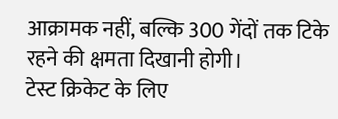आक्रामक नहीं, बल्कि 300 गेंदों तक टिके रहने की क्षमता दिखानी होगी।
टेस्ट क्रिकेट के लिए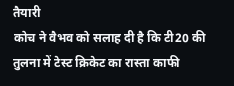तैयारी
कोच ने वैभव को सलाह दी है कि टी20 की तुलना में टेस्ट क्रिकेट का रास्ता काफी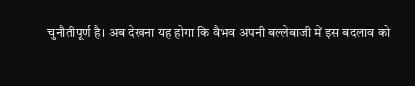चुनौतीपूर्ण है। अब देखना यह होगा कि वैभव अपनी बल्लेबाजी में इस बदलाव को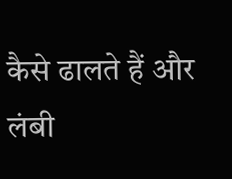कैसे ढालते हैं और लंबी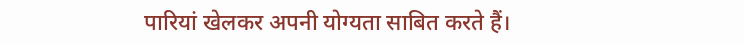पारियां खेलकर अपनी योग्यता साबित करते हैं।